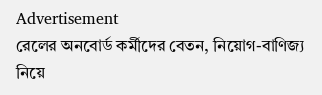Advertisement
রেলের অনবোর্ড কর্মীদের বেতন, নিয়োগ-বাণিজ্য নিয়ে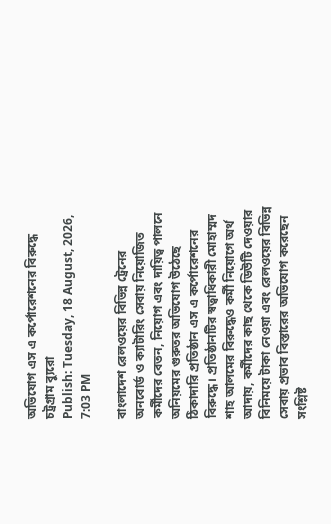অভিযোগ এস এ কর্পোরেশনের বিরুদ্ধে
চট্রগ্রাম ব্যুরো
Publish: Tuesday, 18 August, 2026, 7:03 PM

বাংলাদেশ রেলওয়ের বিভিন্ন ট্রেনের অনবোর্ড ও ক্যাটারিং সেবায় নিয়োজিত কর্মীদের বেতন, নিয়োগ এবং দায়িত্ব পালনে অনিয়মের গুরুতর অভিযোগ উঠেছে ঠিকাদারি প্রতিষ্ঠান এস এ কর্পোরেশনের বিরুদ্ধে। প্রতিষ্ঠানটির স্বত্বাধিকারী মোহাম্মদ শাহ আলমের বিরুদ্ধেও কর্মী নিয়োগে অর্থ আদায়, কর্মীদের কাছ থেকে ডিউটি দেওয়ার বিনিময়ে টাকা নেওয়া এবং রেলওয়ের বিভিন্ন সেবায় প্রভাব বিস্তারের অভিযোগ করেছেন সংশ্লিষ্ট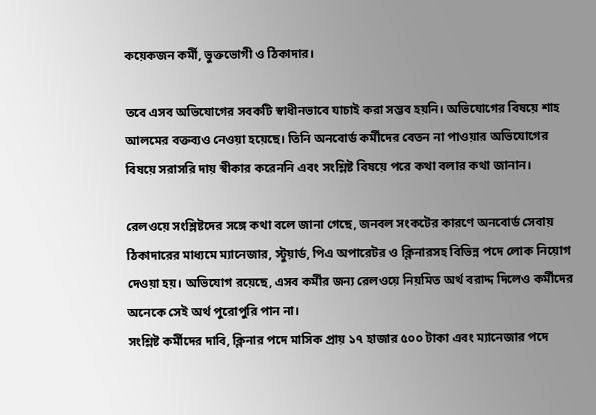কয়েকজন কর্মী, ভুক্তভোগী ও ঠিকাদার।

তবে এসব অভিযোগের সবকটি স্বাধীনভাবে যাচাই করা সম্ভব হয়নি। অভিযোগের বিষয়ে শাহ আলমের বক্তব্যও নেওয়া হয়েছে। তিনি অনবোর্ড কর্মীদের বেতন না পাওয়ার অভিযোগের বিষয়ে সরাসরি দায় স্বীকার করেননি এবং সংশ্লিষ্ট বিষয়ে পরে কথা বলার কথা জানান।

রেলওয়ে সংশ্লিষ্টদের সঙ্গে কথা বলে জানা গেছে, জনবল সংকটের কারণে অনবোর্ড সেবায় ঠিকাদারের মাধ্যমে ম্যানেজার, স্টুয়ার্ড, পিএ অপারেটর ও ক্লিনারসহ বিভিন্ন পদে লোক নিয়োগ দেওয়া হয়। অভিযোগ রয়েছে, এসব কর্মীর জন্য রেলওয়ে নিয়মিত অর্থ বরাদ্দ দিলেও কর্মীদের অনেকে সেই অর্থ পুরোপুরি পান না।
সংশ্লিষ্ট কর্মীদের দাবি, ক্লিনার পদে মাসিক প্রায় ১৭ হাজার ৫০০ টাকা এবং ম্যানেজার পদে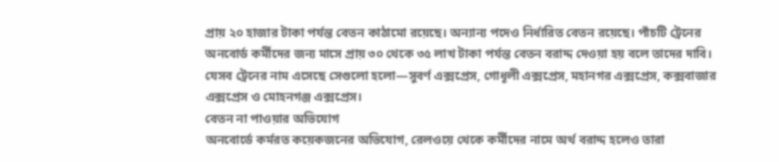প্রায় ২০ হাজার টাকা পর্যন্ত বেতন কাঠামো রয়েছে। অন্যান্য পদেও নির্ধারিত বেতন রয়েছে। পাঁচটি ট্রেনের অনবোর্ড কর্মীদের জন্য মাসে প্রায় ৩০ থেকে ৩৫ লাখ টাকা পর্যন্ত বেতন বরাদ্দ দেওয়া হয় বলে তাদের দাবি।
যেসব ট্রেনের নাম এসেছে সেগুলো হলো—সুবর্ণ এক্সপ্রেস, গোধূলী এক্সপ্রেস, মহানগর এক্সপ্রেস, কক্সবাজার এক্সপ্রেস ও মোহনগঞ্জ এক্সপ্রেস।
বেতন না পাওয়ার অভিযোগ
অনবোর্ডে কর্মরত কয়েকজনের অভিযোগ, রেলওয়ে থেকে কর্মীদের নামে অর্থ বরাদ্দ হলেও তারা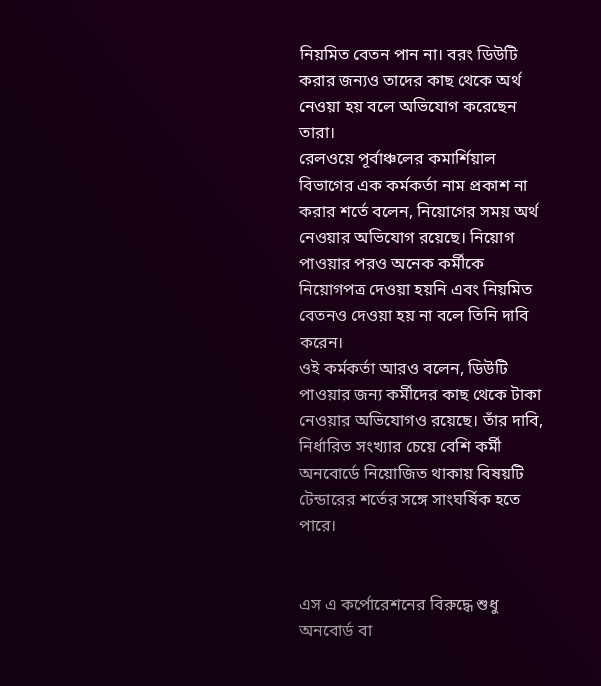নিয়মিত বেতন পান না। বরং ডিউটি করার জন্যও তাদের কাছ থেকে অর্থ নেওয়া হয় বলে অভিযোগ করেছেন তারা।
রেলওয়ে পূর্বাঞ্চলের কমার্শিয়াল বিভাগের এক কর্মকর্তা নাম প্রকাশ না করার শর্তে বলেন, নিয়োগের সময় অর্থ নেওয়ার অভিযোগ রয়েছে। নিয়োগ পাওয়ার পরও অনেক কর্মীকে নিয়োগপত্র দেওয়া হয়নি এবং নিয়মিত বেতনও দেওয়া হয় না বলে তিনি দাবি করেন।
ওই কর্মকর্তা আরও বলেন, ডিউটি পাওয়ার জন্য কর্মীদের কাছ থেকে টাকা নেওয়ার অভিযোগও রয়েছে। তাঁর দাবি, নির্ধারিত সংখ্যার চেয়ে বেশি কর্মী অনবোর্ডে নিয়োজিত থাকায় বিষয়টি টেন্ডারের শর্তের সঙ্গে সাংঘর্ষিক হতে পারে।


এস এ কর্পোরেশনের বিরুদ্ধে শুধু অনবোর্ড বা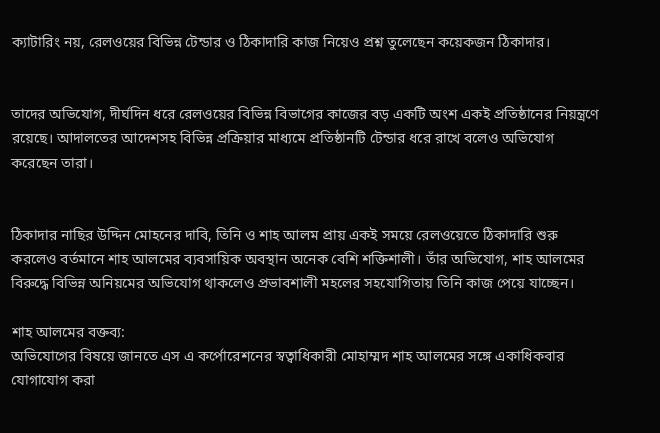ক্যাটারিং নয়, রেলওয়ের বিভিন্ন টেন্ডার ও ঠিকাদারি কাজ নিয়েও প্রশ্ন তুলেছেন কয়েকজন ঠিকাদার।


তাদের অভিযোগ, দীর্ঘদিন ধরে রেলওয়ের বিভিন্ন বিভাগের কাজের বড় একটি অংশ একই প্রতিষ্ঠানের নিয়ন্ত্রণে রয়েছে। আদালতের আদেশসহ বিভিন্ন প্রক্রিয়ার মাধ্যমে প্রতিষ্ঠানটি টেন্ডার ধরে রাখে বলেও অভিযোগ করেছেন তারা।


ঠিকাদার নাছির উদ্দিন মোহনের দাবি, তিনি ও শাহ আলম প্রায় একই সময়ে রেলওয়েতে ঠিকাদারি শুরু করলেও বর্তমানে শাহ আলমের ব্যবসায়িক অবস্থান অনেক বেশি শক্তিশালী। তাঁর অভিযোগ, শাহ আলমের বিরুদ্ধে বিভিন্ন অনিয়মের অভিযোগ থাকলেও প্রভাবশালী মহলের সহযোগিতায় তিনি কাজ পেয়ে যাচ্ছেন।

শাহ আলমের বক্তব্য:
অভিযোগের বিষয়ে জানতে এস এ কর্পোরেশনের স্বত্বাধিকারী মোহাম্মদ শাহ আলমের সঙ্গে একাধিকবার যোগাযোগ করা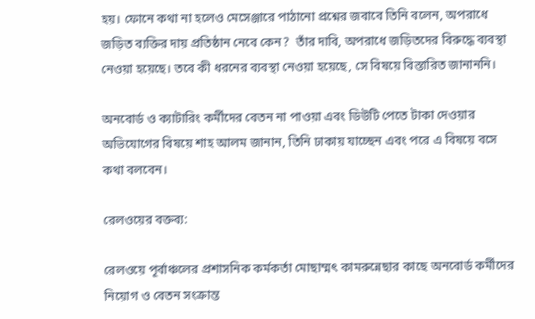হয়। ফোনে কথা না হলেও মেসেঞ্জারে পাঠানো প্রশ্নের জবাবে তিনি বলেন, অপরাধে জড়িত ব্যক্তির দায় প্রতিষ্ঠান নেবে কেন?  তাঁর দাবি, অপরাধে জড়িতদের বিরুদ্ধে ব্যবস্থা নেওয়া হয়েছে। তবে কী ধরনের ব্যবস্থা নেওয়া হয়েছে, সে বিষয়ে বিস্তারিত জানাননি।

অনবোর্ড ও ক্যাটারিং কর্মীদের বেতন না পাওয়া এবং ডিউটি পেতে টাকা দেওয়ার অভিযোগের বিষয়ে শাহ আলম জানান, তিনি ঢাকায় যাচ্ছেন এবং পরে এ বিষয়ে বসে কথা বলবেন।

রেলওয়ের বক্তব্য:

রেলওয়ে পূর্বাঞ্চলের প্রশাসনিক কর্মকর্তা মোছাম্মৎ কামরুন্নেছার কাছে অনবোর্ড কর্মীদের নিয়োগ ও বেতন সংক্রান্ত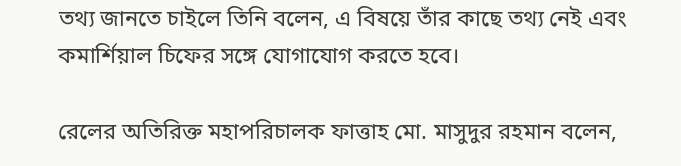তথ্য জানতে চাইলে তিনি বলেন, এ বিষয়ে তাঁর কাছে তথ্য নেই এবং কমার্শিয়াল চিফের সঙ্গে যোগাযোগ করতে হবে।

রেলের অতিরিক্ত মহাপরিচালক ফাত্তাহ মো. মাসুদুর রহমান বলেন,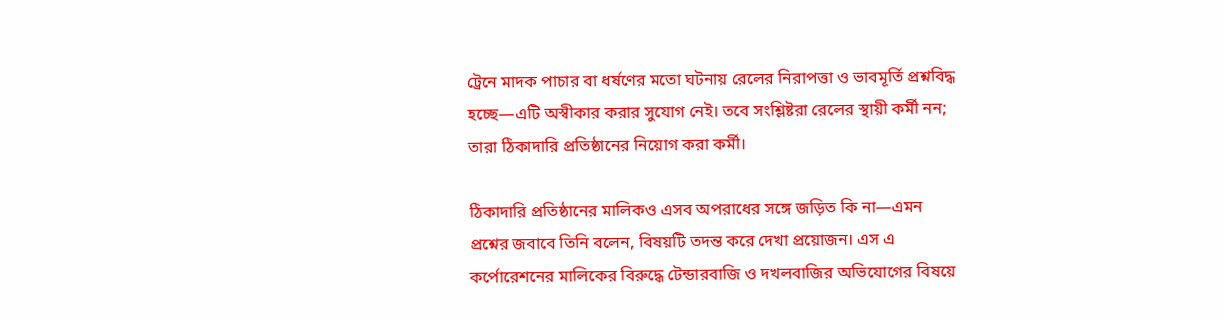ট্রেনে মাদক পাচার বা ধর্ষণের মতো ঘটনায় রেলের নিরাপত্তা ও ভাবমূর্তি প্রশ্নবিদ্ধ হচ্ছে—এটি অস্বীকার করার সুযোগ নেই। তবে সংশ্লিষ্টরা রেলের স্থায়ী কর্মী নন; তারা ঠিকাদারি প্রতিষ্ঠানের নিয়োগ করা কর্মী।

ঠিকাদারি প্রতিষ্ঠানের মালিকও এসব অপরাধের সঙ্গে জড়িত কি না—এমন প্রশ্নের জবাবে তিনি বলেন, বিষয়টি তদন্ত করে দেখা প্রয়োজন। এস এ কর্পোরেশনের মালিকের বিরুদ্ধে টেন্ডারবাজি ও দখলবাজির অভিযোগের বিষয়ে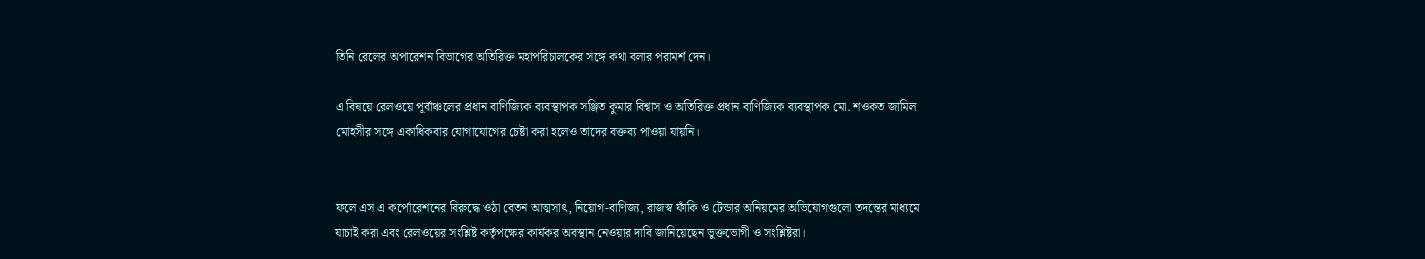তিনি রেলের অপারেশন বিভাগের অতিরিক্ত মহাপরিচালকের সঙ্গে কথা বলার পরামর্শ দেন।

এ বিষয়ে রেলওয়ে পূর্বাঞ্চলের প্রধান বাণিজ্যিক ব্যবস্থাপক সঞ্জিত কুমার বিশ্বাস ও অতিরিক্ত প্রধান বাণিজ্যিক ব্যবস্থাপক মো. শওকত জামিল মোহসীর সঙ্গে একাধিকবার যোগাযোগের চেষ্টা করা হলেও তাদের বক্তব্য পাওয়া যায়নি।


ফলে এস এ কর্পোরেশনের বিরুদ্ধে ওঠা বেতন আত্মসাৎ, নিয়োগ-বাণিজ্য, রাজস্ব ফাঁকি ও টেন্ডার অনিয়মের অভিযোগগুলো তদন্তের মাধ্যমে যাচাই করা এবং রেলওয়ের সংশ্লিষ্ট কর্তৃপক্ষের কার্যকর অবস্থান নেওয়ার দাবি জানিয়েছেন ভুক্তভোগী ও সংশ্লিষ্টরা।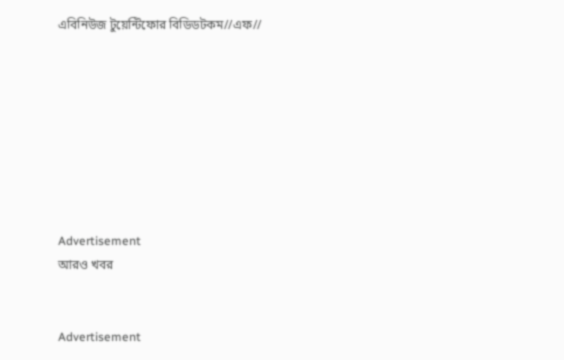এবিনিউজ টুয়েন্টিফোর বিডিডটকম//এফ//








Advertisement
আরও খবর


Advertisement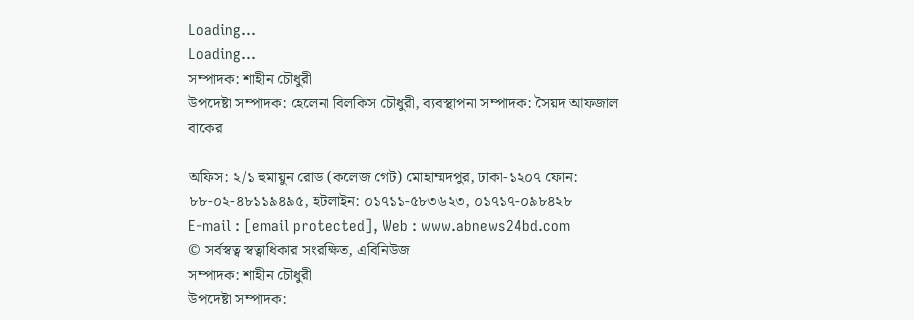Loading...
Loading...
সম্পাদক: শাহীন চৌধুরী
উপদেষ্টা সম্পাদক: হেলেনা বিলকিস চৌধুরী, ব্যবস্থাপনা সম্পাদক: সৈয়দ আফজাল বাকের

অফিস: ২/১ হুমায়ুন রোড (কলেজ গেট) মোহাম্মদপুর, ঢাকা-১২০৭ ফোন: ৮৮-০২-৪৮১১৯৪৯৫, হটলাইন: ০১৭১১-৫৮৩৬২৩, ০১৭১৭-০৯৮৪২৮
E-mail : [email protected], Web : www.abnews24bd.com
© সর্বস্বত্ব স্বত্বাধিকার সংরক্ষিত, এবিনিউজ
সম্পাদক: শাহীন চৌধুরী
উপদেষ্টা সম্পাদক: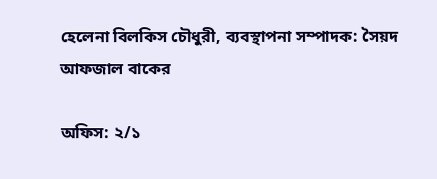হেলেনা বিলকিস চৌধুরী, ব্যবস্থাপনা সম্পাদক: সৈয়দ আফজাল বাকের

অফিস: ২/১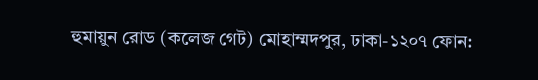হুমায়ুন রোড (কলেজ গেট) মোহাম্মদপুর, ঢাকা-১২০৭ ফোন: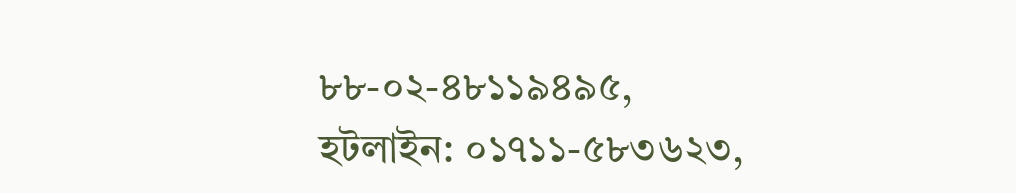৮৮-০২-৪৮১১৯৪৯৫, হটলাইন: ০১৭১১-৫৮৩৬২৩,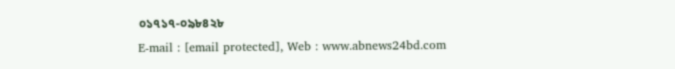০১৭১৭-০৯৮৪২৮
E-mail : [email protected], Web : www.abnews24bd.com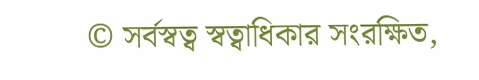© সর্বস্বত্ব স্বত্বাধিকার সংরক্ষিত,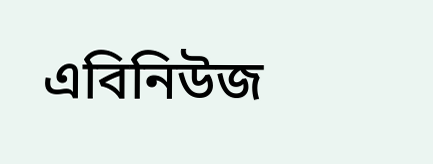এবিনিউজ